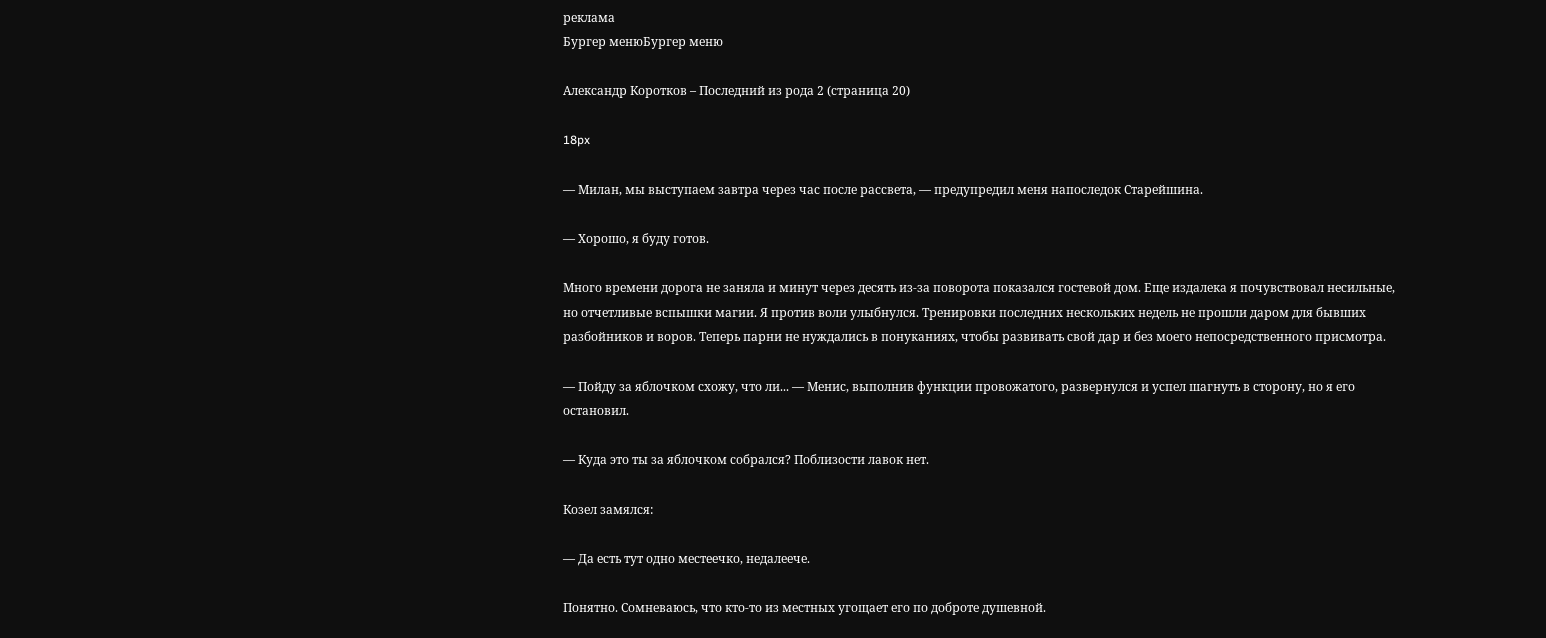реклама
Бургер менюБургер меню

Александр Коротков – Последний из рода 2 (страница 20)

18px

— Милан, мы выступаем завтра через час после рассвета, — предупредил меня напоследок Старейшина.

— Хорошо, я буду готов.

Много времени дорога не заняла и минут через десять из-за поворота показался гостевой дом. Еще издалека я почувствовал несильные, но отчетливые вспышки магии. Я против воли улыбнулся. Тренировки последних нескольких недель не прошли даром для бывших разбойников и воров. Теперь парни не нуждались в понуканиях, чтобы развивать свой дар и без моего непосредственного присмотра.

— Пойду за яблочком схожу, что ли... — Менис, выполнив функции провожатого, развернулся и успел шагнуть в сторону, но я его остановил.

— Куда это ты за яблочком собрался? Поблизости лавок нет.

Козел замялся:

— Да есть тут одно местеечко, недалеече.

Понятно. Сомневаюсь, что кто-то из местных угощает его по доброте душевной.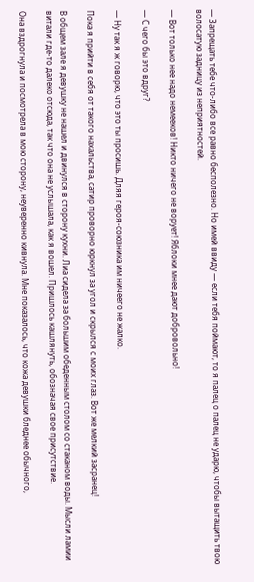— Запрещать тебе что-либо все равно бесполезно. Но имей ввиду — если тебя поймают, то я палец о палец не ударю, чтобы вытащить твою волосатую задницу из неприятностей.

— Вот только нее надо немееков! Никто ничего не ворует! Яблоки мнее дают добровольно!

— С чего бы это вдруг?

— Ну так я ж говорю, что это ты просишь. Дляя героя-союзника им ничеего не жалко.

Пока я прийти в себя от такого нахальства, сатир проворно юркнул за угол и скрылся с моих глаз. Вот же мелкий засранец!

В общем зале я девушку не нашел и двинулся в сторону кухни. Лиа сидела за большим обеденным столом со стаканом воды. Мысли ламии витали где-то далеко отсюда, так что она не услышала, как я вошел. Пришлось кашлянуть, обозначая свое присутствие.

Она вздрогнула и посмотрела в мою сторону, неуверенно кивнула. Мне показалось, что кожа девушки бледнее обычного,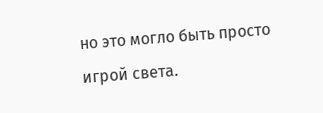но это могло быть просто игрой света.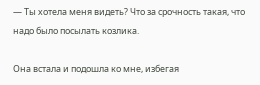— Ты хотела меня видеть? Что за срочность такая, что надо было посылать козлика.

Она встала и подошла ко мне, избегая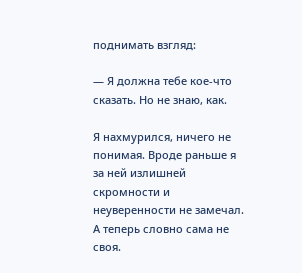поднимать взгляд:

— Я должна тебе кое-что сказать. Но не знаю, как.

Я нахмурился, ничего не понимая. Вроде раньше я за ней излишней скромности и неуверенности не замечал. А теперь словно сама не своя.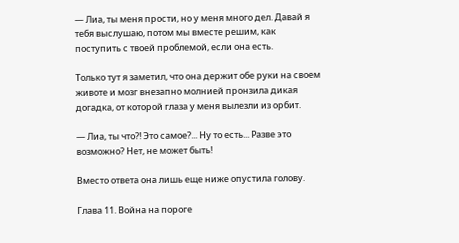— Лиа, ты меня прости, но у меня много дел. Давай я тебя выслушаю, потом мы вместе решим, как поступить с твоей проблемой, если она есть.

Только тут я заметил, что она держит обе руки на своем животе и мозг внезапно молнией пронзила дикая догадка, от которой глаза у меня вылезли из орбит.

— Лиа, ты что?! Это самое?... Ну то есть... Разве это возможно? Нет, не может быть!

Вместо ответа она лишь еще ниже опустила голову.

Глава 11. Война на пороге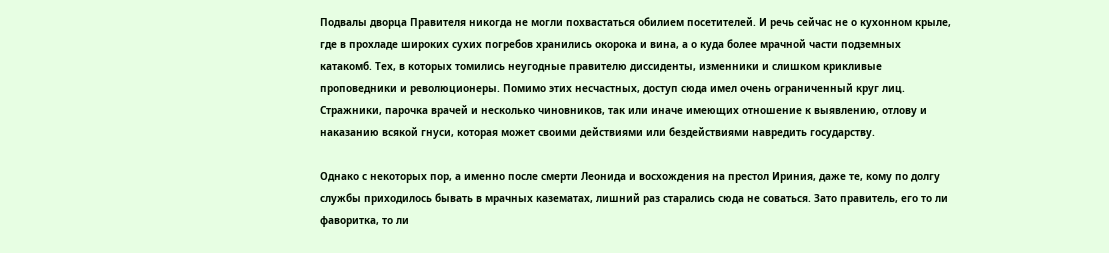Подвалы дворца Правителя никогда не могли похвастаться обилием посетителей. И речь сейчас не о кухонном крыле, где в прохладе широких сухих погребов хранились окорока и вина, а о куда более мрачной части подземных катакомб. Тех, в которых томились неугодные правителю диссиденты, изменники и слишком крикливые проповедники и революционеры. Помимо этих несчастных, доступ сюда имел очень ограниченный круг лиц. Стражники, парочка врачей и несколько чиновников, так или иначе имеющих отношение к выявлению, отлову и наказанию всякой гнуси, которая может своими действиями или бездействиями навредить государству.

Однако с некоторых пор, а именно после смерти Леонида и восхождения на престол Ириния, даже те, кому по долгу службы приходилось бывать в мрачных казематах, лишний раз старались сюда не соваться. Зато правитель, его то ли фаворитка, то ли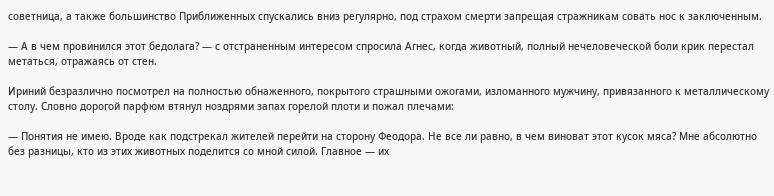советница, а также большинство Приближенных спускались вниз регулярно, под страхом смерти запрещая стражникам совать нос к заключенным.

— А в чем провинился этот бедолага? — с отстраненным интересом спросила Агнес, когда животный, полный нечеловеческой боли крик перестал метаться, отражаясь от стен.

Ириний безразлично посмотрел на полностью обнаженного, покрытого страшными ожогами, изломанного мужчину, привязанного к металлическому столу. Словно дорогой парфюм втянул ноздрями запах горелой плоти и пожал плечами:

— Понятия не имею. Вроде как подстрекал жителей перейти на сторону Феодора. Не все ли равно, в чем виноват этот кусок мяса? Мне абсолютно без разницы, кто из этих животных поделится со мной силой. Главное — их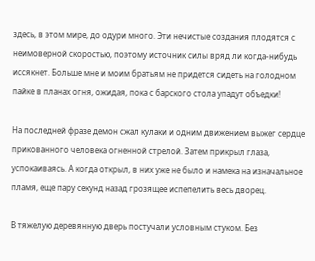здесь, в этом мире, до одури много. Эти нечистые создания плодятся с неимоверной скоростью, поэтому источник силы вряд ли когда-нибудь иссякнет. Больше мне и моим братьям не придется сидеть на голодном пайке в планах огня, ожидая, пока с барского стола упадут объедки!

На последней фразе демон сжал кулаки и одним движением выжег сердце прикованного человека огненной стрелой. Затем прикрыл глаза, успокаиваясь. А когда открыл, в них уже не было и намека на изначальное пламя, еще пару секунд назад грозящее испепелить весь дворец.

В тяжелую деревянную дверь постучали условным стуком. Без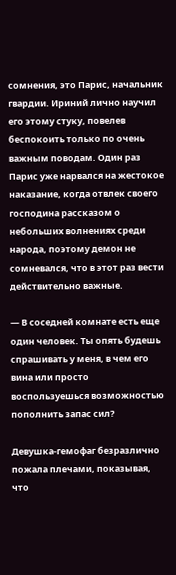сомнения, это Парис, начальник гвардии. Ириний лично научил его этому стуку, повелев беспокоить только по очень важным поводам. Один раз Парис уже нарвался на жестокое наказание, когда отвлек своего господина рассказом о небольших волнениях среди народа, поэтому демон не сомневался, что в этот раз вести действительно важные.

— В соседней комнате есть еще один человек. Ты опять будешь спрашивать у меня, в чем его вина или просто воспользуешься возможностью пополнить запас сил?

Девушка-гемофаг безразлично пожала плечами, показывая, что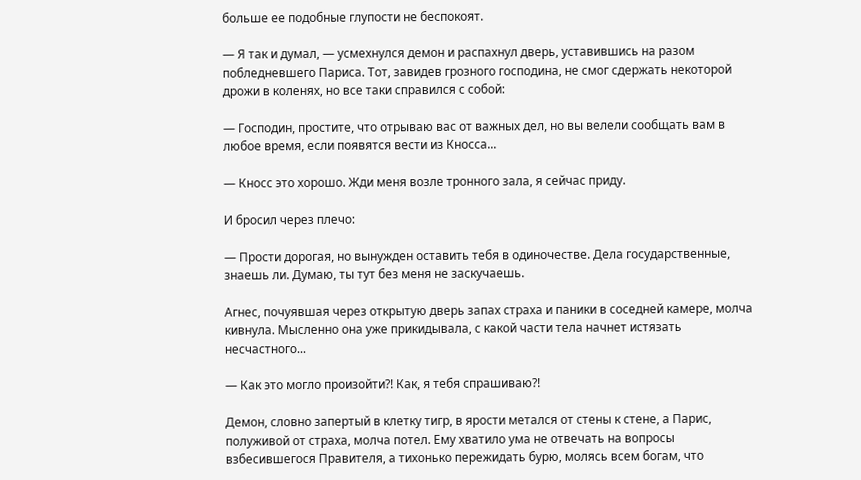больше ее подобные глупости не беспокоят.

— Я так и думал, — усмехнулся демон и распахнул дверь, уставившись на разом побледневшего Париса. Тот, завидев грозного господина, не смог сдержать некоторой дрожи в коленях, но все таки справился с собой:

— Господин, простите, что отрываю вас от важных дел, но вы велели сообщать вам в любое время, если появятся вести из Кносса...

— Кносс это хорошо. Жди меня возле тронного зала, я сейчас приду.

И бросил через плечо:

— Прости дорогая, но вынужден оставить тебя в одиночестве. Дела государственные, знаешь ли. Думаю, ты тут без меня не заскучаешь.

Агнес, почуявшая через открытую дверь запах страха и паники в соседней камере, молча кивнула. Мысленно она уже прикидывала, с какой части тела начнет истязать несчастного...

— Как это могло произойти?! Как, я тебя спрашиваю?!

Демон, словно запертый в клетку тигр, в ярости метался от стены к стене, а Парис, полуживой от страха, молча потел. Ему хватило ума не отвечать на вопросы взбесившегося Правителя, а тихонько пережидать бурю, молясь всем богам, что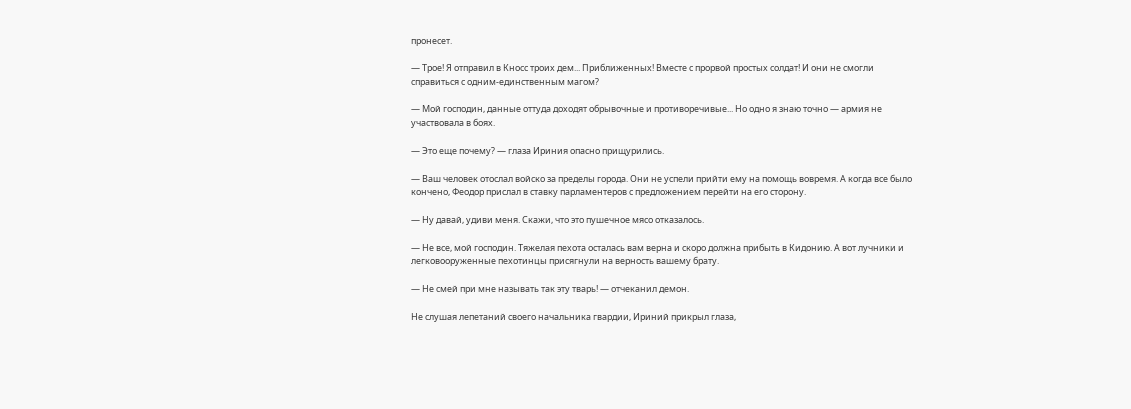пронесет.

— Трое! Я отправил в Кносс троих дем... Приближенных! Вместе с прорвой простых солдат! И они не смогли справиться с одним-единственным магом?

— Мой господин, данные оттуда доходят обрывочные и противоречивые... Но одно я знаю точно — армия не участвовала в боях.

— Это еще почему? — глаза Ириния опасно прищурились.

— Ваш человек отослал войско за пределы города. Они не успели прийти ему на помощь вовремя. А когда все было кончено, Феодор прислал в ставку парламентеров с предложением перейти на его сторону.

— Ну давай, удиви меня. Скажи, что это пушечное мясо отказалось.

— Не все, мой господин. Тяжелая пехота осталась вам верна и скоро должна прибыть в Кидонию. А вот лучники и легковооруженные пехотинцы присягнули на верность вашему брату.

— Не смей при мне называть так эту тварь! — отчеканил демон.

Не слушая лепетаний своего начальника гвардии, Ириний прикрыл глаза,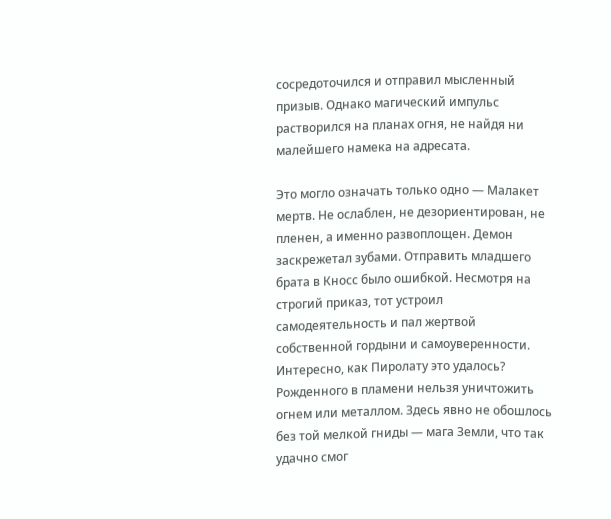сосредоточился и отправил мысленный призыв. Однако магический импульс растворился на планах огня, не найдя ни малейшего намека на адресата.

Это могло означать только одно — Малакет мертв. Не ослаблен, не дезориентирован, не пленен, а именно развоплощен. Демон заскрежетал зубами. Отправить младшего брата в Кносс было ошибкой. Несмотря на строгий приказ, тот устроил самодеятельность и пал жертвой собственной гордыни и самоуверенности. Интересно, как Пиролату это удалось? Рожденного в пламени нельзя уничтожить огнем или металлом. Здесь явно не обошлось без той мелкой гниды — мага Земли, что так удачно смог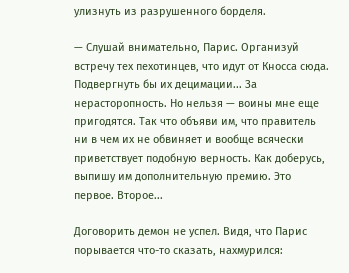улизнуть из разрушенного борделя.

— Слушай внимательно, Парис. Организуй встречу тех пехотинцев, что идут от Кносса сюда. Подвергнуть бы их децимации... За нерасторопность. Но нельзя — воины мне еще пригодятся. Так что объяви им, что правитель ни в чем их не обвиняет и вообще всячески приветствует подобную верность. Как доберусь, выпишу им дополнительную премию. Это первое. Второе...

Договорить демон не успел. Видя, что Парис порывается что-то сказать, нахмурился: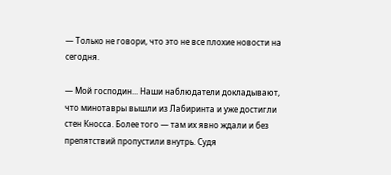— Только не говори, что это не все плохие новости на сегодня.

— Мой господин... Наши наблюдатели докладывают, что минотавры вышли из Лабиринта и уже достигли стен Кносса. Более того — там их явно ждали и без препятствий пропустили внутрь. Судя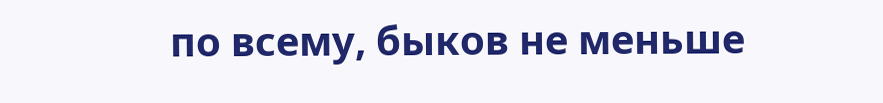по всему, быков не меньше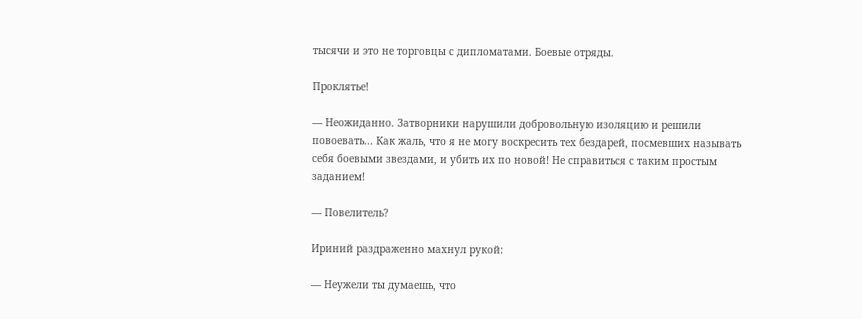тысячи и это не торговцы с дипломатами. Боевые отряды.

Проклятье!

— Неожиданно. Затворники нарушили добровольную изоляцию и решили повоевать... Как жаль, что я не могу воскресить тех бездарей, посмевших называть себя боевыми звездами, и убить их по новой! Не справиться с таким простым заданием!

— Повелитель?

Ириний раздраженно махнул рукой:

— Неужели ты думаешь, что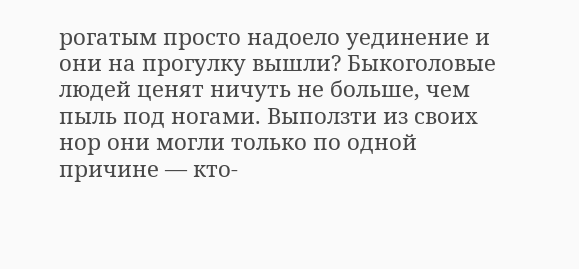рогатым просто надоело уединение и они на прогулку вышли? Быкоголовые людей ценят ничуть не больше, чем пыль под ногами. Выползти из своих нор они могли только по одной причине — кто-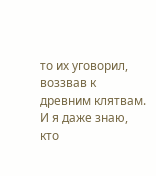то их уговорил, воззвав к древним клятвам. И я даже знаю, кто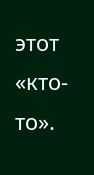этот «кто-то».